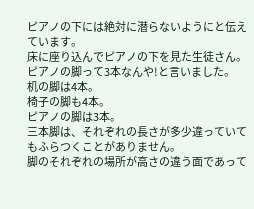ピアノの下には絶対に潜らないようにと伝えています。
床に座り込んでピアノの下を見た生徒さん。
ピアノの脚って3本なんや!と言いました。
机の脚は4本。
椅子の脚も4本。
ピアノの脚は3本。
三本脚は、それぞれの長さが多少違っていてもふらつくことがありません。
脚のそれぞれの場所が高さの違う面であって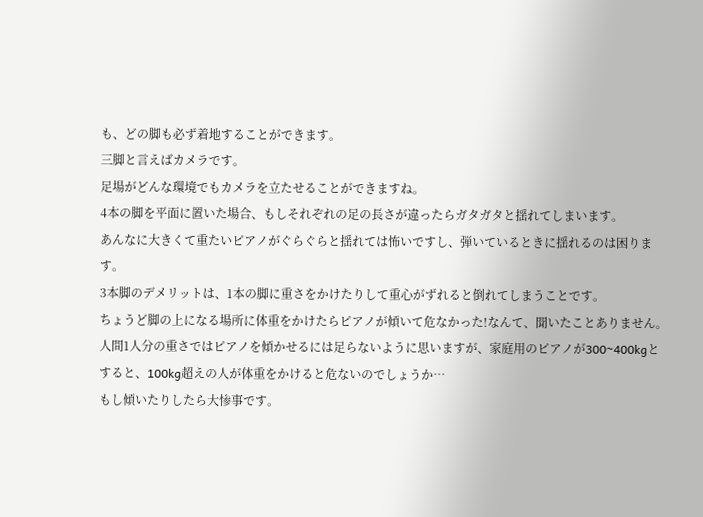も、どの脚も必ず着地することができます。
三脚と言えばカメラです。
足場がどんな環境でもカメラを立たせることができますね。
4本の脚を平面に置いた場合、もしそれぞれの足の長さが違ったらガタガタと揺れてしまいます。
あんなに大きくて重たいピアノがぐらぐらと揺れては怖いですし、弾いているときに揺れるのは困ります。
3本脚のデメリットは、1本の脚に重さをかけたりして重心がずれると倒れてしまうことです。
ちょうど脚の上になる場所に体重をかけたらピアノが傾いて危なかった!なんて、聞いたことありません。
人間1人分の重さではピアノを傾かせるには足らないように思いますが、家庭用のピアノが300~400kgとすると、100kg超えの人が体重をかけると危ないのでしょうか…
もし傾いたりしたら大惨事です。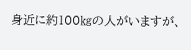身近に約100㎏の人がいますが、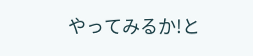やってみるか!と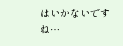はいかないですね…